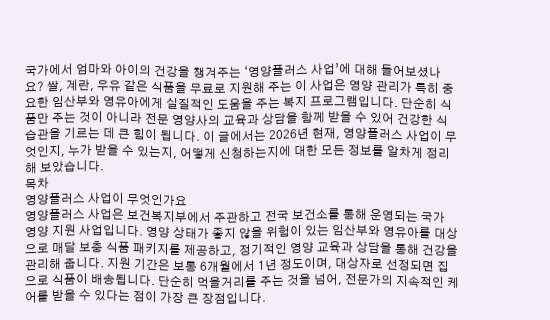국가에서 엄마와 아이의 건강을 챙겨주는 ‘영양플러스 사업’에 대해 들어보셨나요? 쌀, 계란, 우유 같은 식품을 무료로 지원해 주는 이 사업은 영양 관리가 특히 중요한 임산부와 영유아에게 실질적인 도움을 주는 복지 프로그램입니다. 단순히 식품만 주는 것이 아니라 전문 영양사의 교육과 상담을 함께 받을 수 있어 건강한 식습관을 기르는 데 큰 힘이 됩니다. 이 글에서는 2026년 현재, 영양플러스 사업이 무엇인지, 누가 받을 수 있는지, 어떻게 신청하는지에 대한 모든 정보를 알차게 정리해 보았습니다.
목차
영양플러스 사업이 무엇인가요
영양플러스 사업은 보건복지부에서 주관하고 전국 보건소를 통해 운영되는 국가 영양 지원 사업입니다. 영양 상태가 좋지 않을 위험이 있는 임산부와 영유아를 대상으로 매달 보충 식품 패키지를 제공하고, 정기적인 영양 교육과 상담을 통해 건강을 관리해 줍니다. 지원 기간은 보통 6개월에서 1년 정도이며, 대상자로 선정되면 집으로 식품이 배송됩니다. 단순히 먹을거리를 주는 것을 넘어, 전문가의 지속적인 케어를 받을 수 있다는 점이 가장 큰 장점입니다.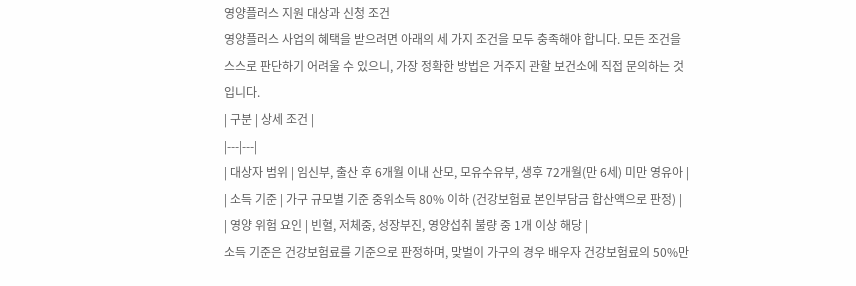영양플러스 지원 대상과 신청 조건
영양플러스 사업의 혜택을 받으려면 아래의 세 가지 조건을 모두 충족해야 합니다. 모든 조건을 스스로 판단하기 어려울 수 있으니, 가장 정확한 방법은 거주지 관할 보건소에 직접 문의하는 것입니다.
| 구분 | 상세 조건 |
|---|---|
| 대상자 범위 | 임신부, 출산 후 6개월 이내 산모, 모유수유부, 생후 72개월(만 6세) 미만 영유아 |
| 소득 기준 | 가구 규모별 기준 중위소득 80% 이하 (건강보험료 본인부담금 합산액으로 판정) |
| 영양 위험 요인 | 빈혈, 저체중, 성장부진, 영양섭취 불량 중 1개 이상 해당 |
소득 기준은 건강보험료를 기준으로 판정하며, 맞벌이 가구의 경우 배우자 건강보험료의 50%만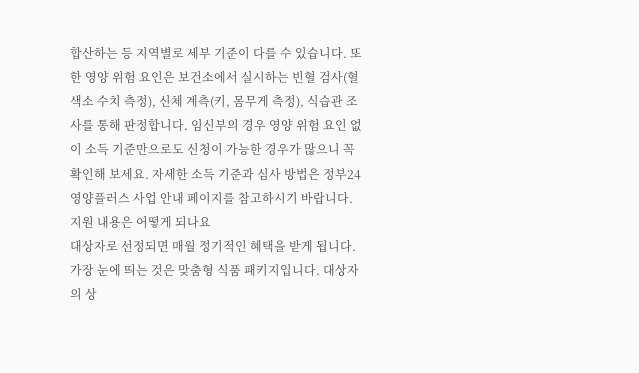합산하는 등 지역별로 세부 기준이 다를 수 있습니다. 또한 영양 위험 요인은 보건소에서 실시하는 빈혈 검사(혈색소 수치 측정), 신체 계측(키, 몸무게 측정), 식습관 조사를 통해 판정합니다. 임신부의 경우 영양 위험 요인 없이 소득 기준만으로도 신청이 가능한 경우가 많으니 꼭 확인해 보세요. 자세한 소득 기준과 심사 방법은 정부24 영양플러스 사업 안내 페이지를 참고하시기 바랍니다.
지원 내용은 어떻게 되나요
대상자로 선정되면 매월 정기적인 혜택을 받게 됩니다. 가장 눈에 띄는 것은 맞춤형 식품 패키지입니다. 대상자의 상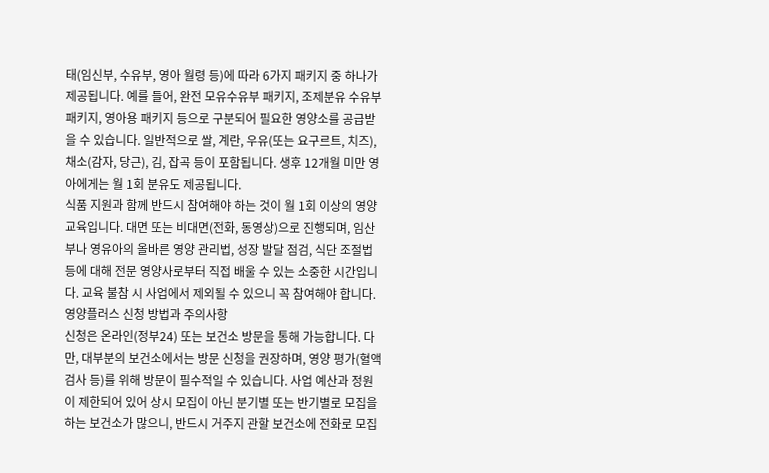태(임신부, 수유부, 영아 월령 등)에 따라 6가지 패키지 중 하나가 제공됩니다. 예를 들어, 완전 모유수유부 패키지, 조제분유 수유부 패키지, 영아용 패키지 등으로 구분되어 필요한 영양소를 공급받을 수 있습니다. 일반적으로 쌀, 계란, 우유(또는 요구르트, 치즈), 채소(감자, 당근), 김, 잡곡 등이 포함됩니다. 생후 12개월 미만 영아에게는 월 1회 분유도 제공됩니다.
식품 지원과 함께 반드시 참여해야 하는 것이 월 1회 이상의 영양 교육입니다. 대면 또는 비대면(전화, 동영상)으로 진행되며, 임산부나 영유아의 올바른 영양 관리법, 성장 발달 점검, 식단 조절법 등에 대해 전문 영양사로부터 직접 배울 수 있는 소중한 시간입니다. 교육 불참 시 사업에서 제외될 수 있으니 꼭 참여해야 합니다.
영양플러스 신청 방법과 주의사항
신청은 온라인(정부24) 또는 보건소 방문을 통해 가능합니다. 다만, 대부분의 보건소에서는 방문 신청을 권장하며, 영양 평가(혈액 검사 등)를 위해 방문이 필수적일 수 있습니다. 사업 예산과 정원이 제한되어 있어 상시 모집이 아닌 분기별 또는 반기별로 모집을 하는 보건소가 많으니, 반드시 거주지 관할 보건소에 전화로 모집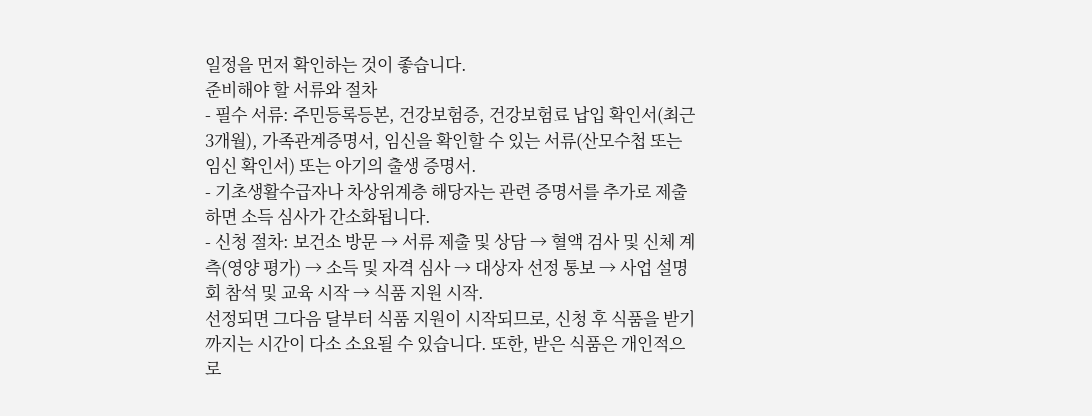일정을 먼저 확인하는 것이 좋습니다.
준비해야 할 서류와 절차
- 필수 서류: 주민등록등본, 건강보험증, 건강보험료 납입 확인서(최근 3개월), 가족관계증명서, 임신을 확인할 수 있는 서류(산모수첩 또는 임신 확인서) 또는 아기의 출생 증명서.
- 기초생활수급자나 차상위계층 해당자는 관련 증명서를 추가로 제출하면 소득 심사가 간소화됩니다.
- 신청 절차: 보건소 방문 → 서류 제출 및 상담 → 혈액 검사 및 신체 계측(영양 평가) → 소득 및 자격 심사 → 대상자 선정 통보 → 사업 설명회 참석 및 교육 시작 → 식품 지원 시작.
선정되면 그다음 달부터 식품 지원이 시작되므로, 신청 후 식품을 받기까지는 시간이 다소 소요될 수 있습니다. 또한, 받은 식품은 개인적으로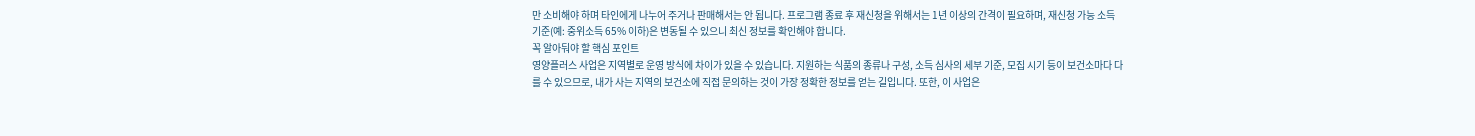만 소비해야 하며 타인에게 나누어 주거나 판매해서는 안 됩니다. 프로그램 종료 후 재신청을 위해서는 1년 이상의 간격이 필요하며, 재신청 가능 소득 기준(예: 중위소득 65% 이하)은 변동될 수 있으니 최신 정보를 확인해야 합니다.
꼭 알아둬야 할 핵심 포인트
영양플러스 사업은 지역별로 운영 방식에 차이가 있을 수 있습니다. 지원하는 식품의 종류나 구성, 소득 심사의 세부 기준, 모집 시기 등이 보건소마다 다를 수 있으므로, 내가 사는 지역의 보건소에 직접 문의하는 것이 가장 정확한 정보를 얻는 길입니다. 또한, 이 사업은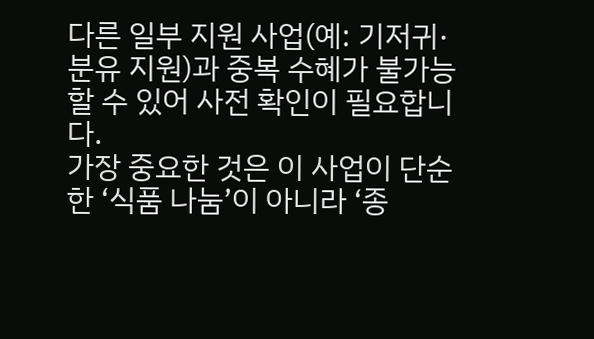다른 일부 지원 사업(예: 기저귀·분유 지원)과 중복 수혜가 불가능할 수 있어 사전 확인이 필요합니다.
가장 중요한 것은 이 사업이 단순한 ‘식품 나눔’이 아니라 ‘종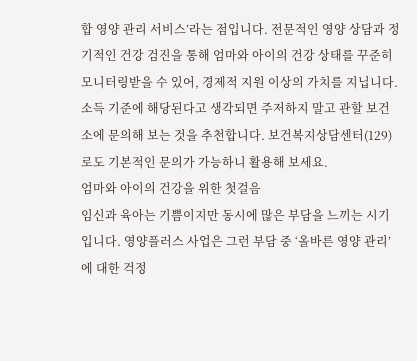합 영양 관리 서비스’라는 점입니다. 전문적인 영양 상담과 정기적인 건강 검진을 통해 엄마와 아이의 건강 상태를 꾸준히 모니터링받을 수 있어, 경제적 지원 이상의 가치를 지닙니다. 소득 기준에 해당된다고 생각되면 주저하지 말고 관할 보건소에 문의해 보는 것을 추천합니다. 보건복지상담센터(129)로도 기본적인 문의가 가능하니 활용해 보세요.
엄마와 아이의 건강을 위한 첫걸음
임신과 육아는 기쁨이지만 동시에 많은 부담을 느끼는 시기입니다. 영양플러스 사업은 그런 부담 중 ‘올바른 영양 관리’에 대한 걱정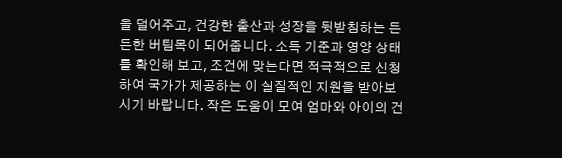을 덜어주고, 건강한 출산과 성장을 뒷받침하는 든든한 버팀목이 되어줍니다. 소득 기준과 영양 상태를 확인해 보고, 조건에 맞는다면 적극적으로 신청하여 국가가 제공하는 이 실질적인 지원을 받아보시기 바랍니다. 작은 도움이 모여 엄마와 아이의 건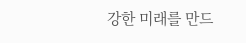강한 미래를 만드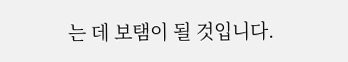는 데 보탬이 될 것입니다.